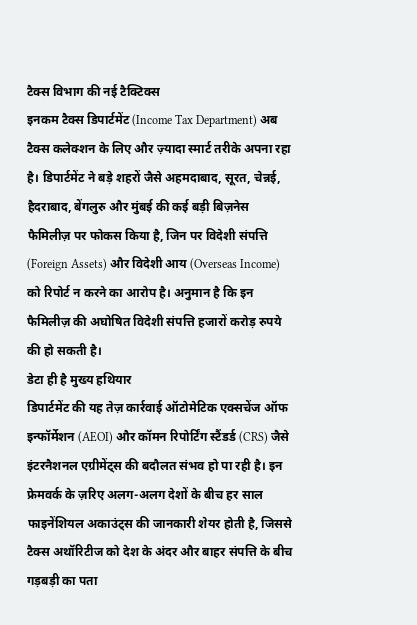टैक्स विभाग की नई टैक्टिक्स
इनकम टैक्स डिपार्टमेंट (Income Tax Department) अब टैक्स कलेक्शन के लिए और ज़्यादा स्मार्ट तरीके अपना रहा है। डिपार्टमेंट ने बड़े शहरों जैसे अहमदाबाद, सूरत, चेन्नई, हैदराबाद, बेंगलुरु और मुंबई की कई बड़ी बिज़नेस फैमिलीज़ पर फोकस किया है, जिन पर विदेशी संपत्ति (Foreign Assets) और विदेशी आय (Overseas Income) को रिपोर्ट न करने का आरोप है। अनुमान है कि इन फैमिलीज़ की अघोषित विदेशी संपत्ति हजारों करोड़ रुपये की हो सकती है।
डेटा ही है मुख्य हथियार
डिपार्टमेंट की यह तेज़ कार्रवाई ऑटोमेटिक एक्सचेंज ऑफ इन्फॉर्मेशन (AEOI) और कॉमन रिपोर्टिंग स्टैंडर्ड (CRS) जैसे इंटरनैशनल एग्रीमेंट्स की बदौलत संभव हो पा रही है। इन फ्रेमवर्क के ज़रिए अलग-अलग देशों के बीच हर साल फाइनेंशियल अकाउंट्स की जानकारी शेयर होती है, जिससे टैक्स अथॉरिटीज को देश के अंदर और बाहर संपत्ति के बीच गड़बड़ी का पता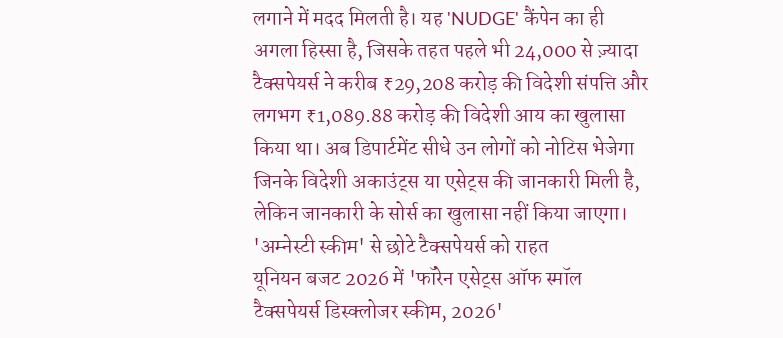लगाने में मदद मिलती है। यह 'NUDGE' कैंपेन का ही अगला हिस्सा है, जिसके तहत पहले भी 24,000 से ज़्यादा टैक्सपेयर्स ने करीब ₹29,208 करोड़ की विदेशी संपत्ति और लगभग ₹1,089.88 करोड़ की विदेशी आय का खुलासा किया था। अब डिपार्टमेंट सीधे उन लोगों को नोटिस भेजेगा जिनके विदेशी अकाउंट्स या एसेट्स की जानकारी मिली है, लेकिन जानकारी के सोर्स का खुलासा नहीं किया जाएगा।
'अम्नेस्टी स्कीम' से छोटे टैक्सपेयर्स को राहत
यूनियन बजट 2026 में 'फॉरेन एसेट्स ऑफ स्मॉल टैक्सपेयर्स डिस्क्लोजर स्कीम, 2026'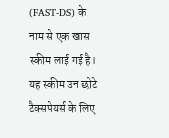(FAST-DS) के नाम से एक खास स्कीम लाई गई है। यह स्कीम उन छोटे टैक्सपेयर्स के लिए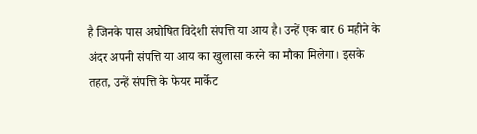है जिनके पास अघोषित विदेशी संपत्ति या आय है। उन्हें एक बार 6 महीने के अंदर अपनी संपत्ति या आय का खुलासा करने का मौका मिलेगा। इसके तहत, उन्हें संपत्ति के फेयर मार्केट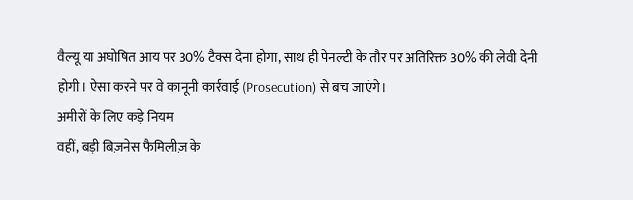वैल्यू या अघोषित आय पर 30% टैक्स देना होगा, साथ ही पेनल्टी के तौर पर अतिरिक्त 30% की लेवी देनी होगी। ऐसा करने पर वे कानूनी कार्रवाई (Prosecution) से बच जाएंगे।
अमीरों के लिए कड़े नियम
वहीं, बड़ी बिज़नेस फैमिलीज़ के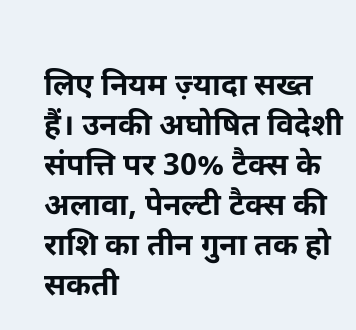लिए नियम ज़्यादा सख्त हैं। उनकी अघोषित विदेशी संपत्ति पर 30% टैक्स के अलावा, पेनल्टी टैक्स की राशि का तीन गुना तक हो सकती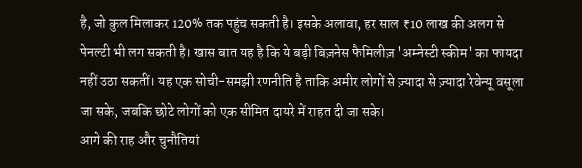है, जो कुल मिलाकर 120% तक पहुंच सकती है। इसके अलावा, हर साल ₹10 लाख की अलग से पेनल्टी भी लग सकती है। खास बात यह है कि ये बड़ी बिज़नेस फैमिलीज़ 'अम्नेस्टी स्कीम' का फायदा नहीं उठा सकतीं। यह एक सोची-समझी रणनीति है ताकि अमीर लोगों से ज़्यादा से ज़्यादा रेवेन्यू वसूला जा सके, जबकि छोटे लोगों को एक सीमित दायरे में राहत दी जा सके।
आगे की राह और चुनौतियां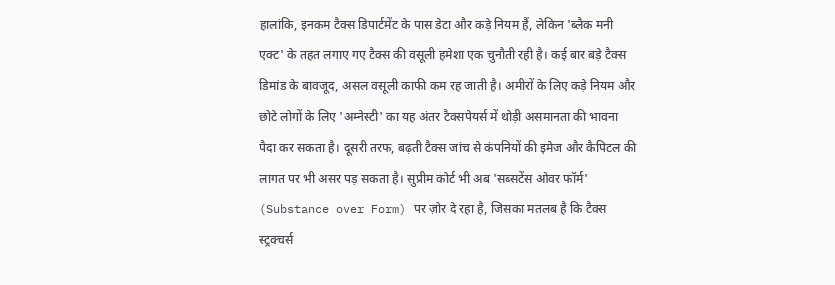हालांकि, इनकम टैक्स डिपार्टमेंट के पास डेटा और कड़े नियम हैं, लेकिन 'ब्लैक मनी एक्ट' के तहत लगाए गए टैक्स की वसूली हमेशा एक चुनौती रही है। कई बार बड़े टैक्स डिमांड के बावजूद, असल वसूली काफी कम रह जाती है। अमीरों के लिए कड़े नियम और छोटे लोगों के लिए 'अम्नेस्टी' का यह अंतर टैक्सपेयर्स में थोड़ी असमानता की भावना पैदा कर सकता है। दूसरी तरफ, बढ़ती टैक्स जांच से कंपनियों की इमेज और कैपिटल की लागत पर भी असर पड़ सकता है। सुप्रीम कोर्ट भी अब 'सब्सटेंस ओवर फॉर्म' (Substance over Form) पर ज़ोर दे रहा है, जिसका मतलब है कि टैक्स स्ट्रक्चर्स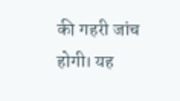की गहरी जांच होगी। यह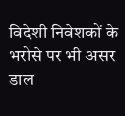विदेशी निवेशकों के भरोसे पर भी असर डाल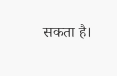सकता है।